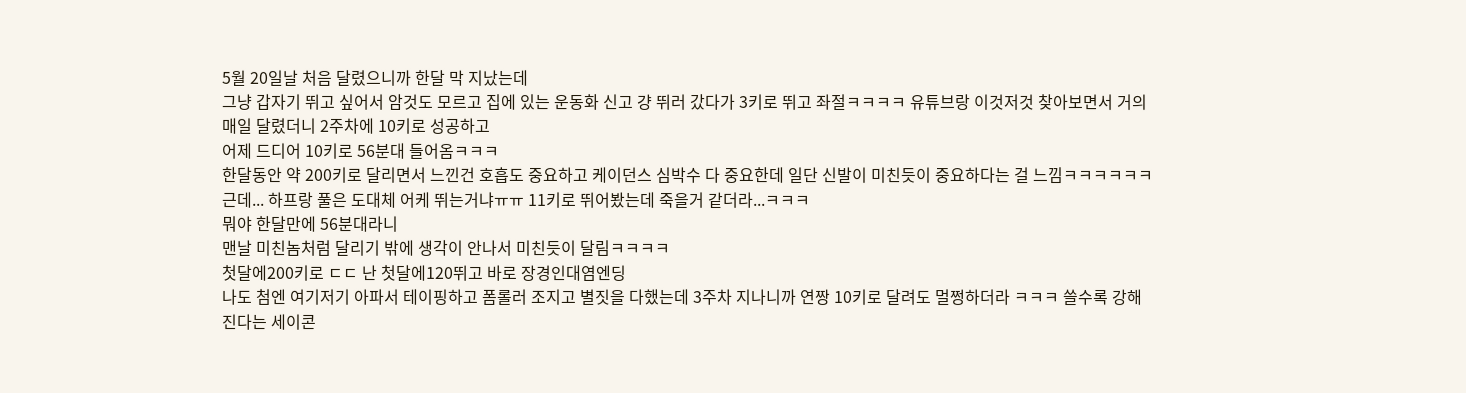5월 20일날 처음 달렸으니까 한달 막 지났는데
그냥 갑자기 뛰고 싶어서 암것도 모르고 집에 있는 운동화 신고 걍 뛰러 갔다가 3키로 뛰고 좌절ㅋㅋㅋㅋ 유튜브랑 이것저것 찾아보면서 거의 매일 달렸더니 2주차에 10키로 성공하고
어제 드디어 10키로 56분대 들어옴ㅋㅋㅋ
한달동안 약 200키로 달리면서 느낀건 호흡도 중요하고 케이던스 심박수 다 중요한데 일단 신발이 미친듯이 중요하다는 걸 느낌ㅋㅋㅋㅋㅋㅋ
근데... 하프랑 풀은 도대체 어케 뛰는거냐ㅠㅠ 11키로 뛰어봤는데 죽을거 같더라...ㅋㅋㅋ
뭐야 한달만에 56분대라니
맨날 미친놈처럼 달리기 밖에 생각이 안나서 미친듯이 달림ㅋㅋㅋㅋ
첫달에200키로 ㄷㄷ 난 첫달에120뛰고 바로 장경인대염엔딩
나도 첨엔 여기저기 아파서 테이핑하고 폼롤러 조지고 별짓을 다했는데 3주차 지나니까 연짱 10키로 달려도 멀쩡하더라 ㅋㅋㅋ 쓸수록 강해진다는 세이콘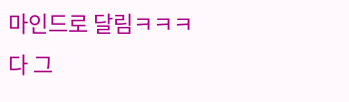마인드로 달림ㅋㅋㅋ
다 그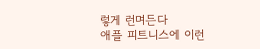렇게 런며든다
애플 피트니스에 이런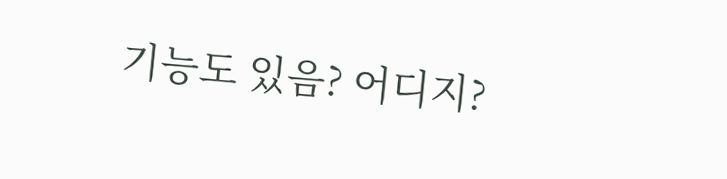기능도 있음? 어디지?